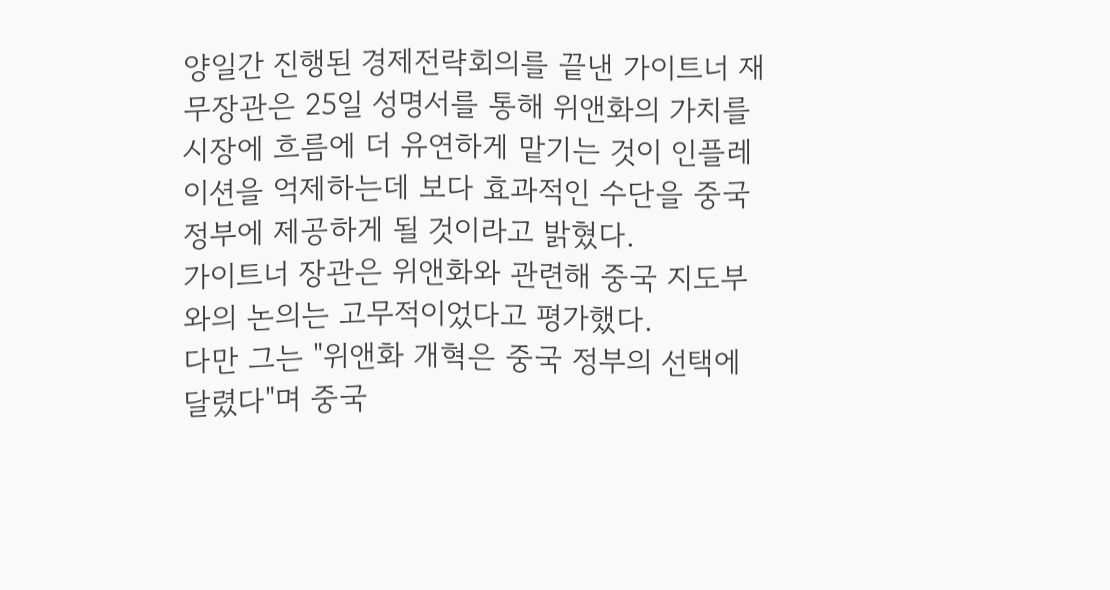양일간 진행된 경제전략회의를 끝낸 가이트너 재무장관은 25일 성명서를 통해 위앤화의 가치를 시장에 흐름에 더 유연하게 맡기는 것이 인플레이션을 억제하는데 보다 효과적인 수단을 중국 정부에 제공하게 될 것이라고 밝혔다.
가이트너 장관은 위앤화와 관련해 중국 지도부와의 논의는 고무적이었다고 평가했다.
다만 그는 "위앤화 개혁은 중국 정부의 선택에 달렸다"며 중국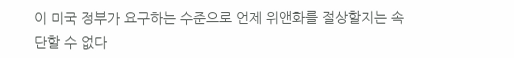이 미국 정부가 요구하는 수준으로 언제 위앤화를 절상할지는 속단할 수 없다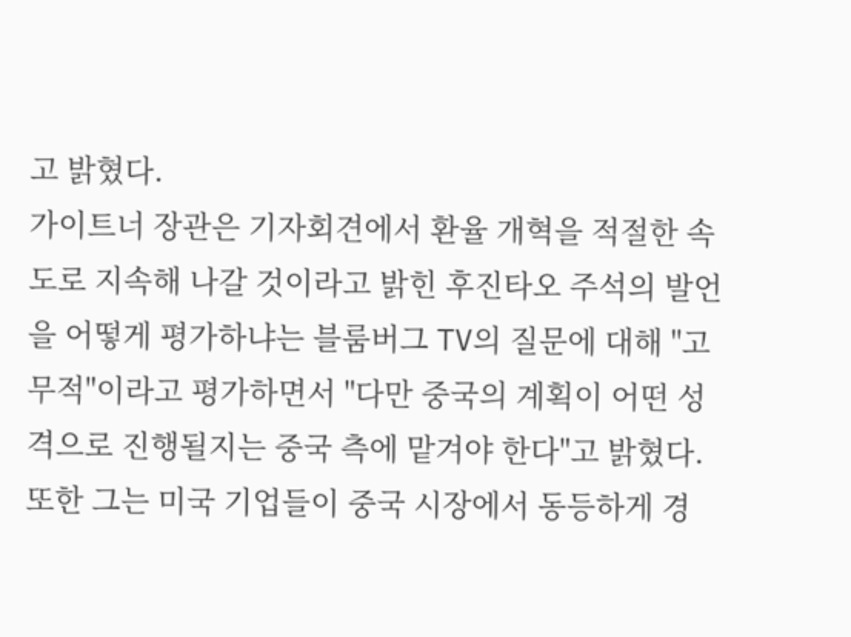고 밝혔다.
가이트너 장관은 기자회견에서 환율 개혁을 적절한 속도로 지속해 나갈 것이라고 밝힌 후진타오 주석의 발언을 어떻게 평가하냐는 블룸버그 TV의 질문에 대해 "고무적"이라고 평가하면서 "다만 중국의 계획이 어떤 성격으로 진행될지는 중국 측에 맡겨야 한다"고 밝혔다.
또한 그는 미국 기업들이 중국 시장에서 동등하게 경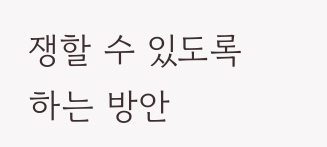쟁할 수 있도록 하는 방안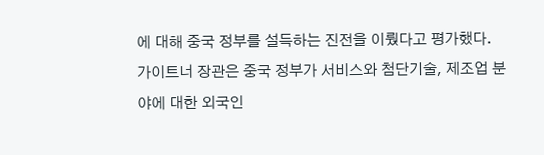에 대해 중국 정부를 설득하는 진전을 이뤘다고 평가했다.
가이트너 장관은 중국 정부가 서비스와 첨단기술, 제조업 분야에 대한 외국인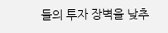들의 투자 장벽을 낮추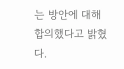는 방안에 대해 합의했다고 밝혔다.